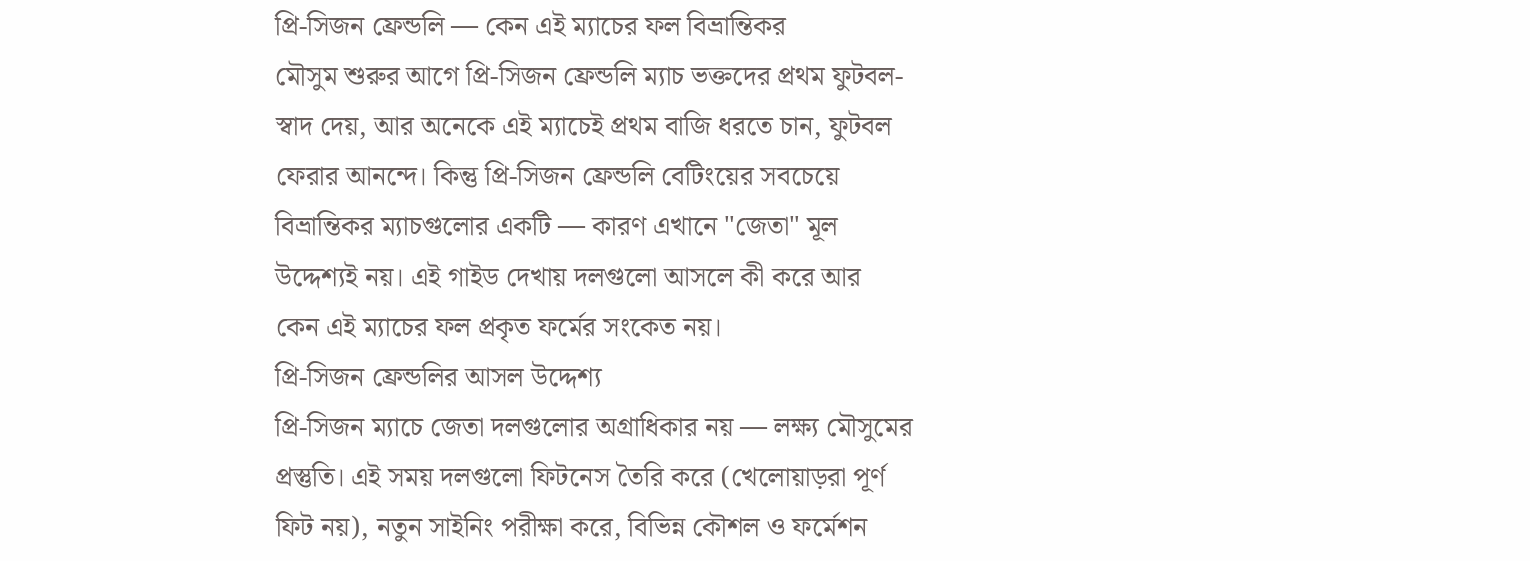প্রি-সিজন ফ্রেন্ডলি — কেন এই ম্যাচের ফল বিভ্রান্তিকর
মৌসুম শুরুর আগে প্রি-সিজন ফ্রেন্ডলি ম্যাচ ভক্তদের প্রথম ফুটবল-স্বাদ দেয়, আর অনেকে এই ম্যাচেই প্রথম বাজি ধরতে চান, ফুটবল ফেরার আনন্দে। কিন্তু প্রি-সিজন ফ্রেন্ডলি বেটিংয়ের সবচেয়ে বিভ্রান্তিকর ম্যাচগুলোর একটি — কারণ এখানে "জেতা" মূল উদ্দেশ্যই নয়। এই গাইড দেখায় দলগুলো আসলে কী করে আর কেন এই ম্যাচের ফল প্রকৃত ফর্মের সংকেত নয়।
প্রি-সিজন ফ্রেন্ডলির আসল উদ্দেশ্য
প্রি-সিজন ম্যাচে জেতা দলগুলোর অগ্রাধিকার নয় — লক্ষ্য মৌসুমের প্রস্তুতি। এই সময় দলগুলো ফিটনেস তৈরি করে (খেলোয়াড়রা পূর্ণ ফিট নয়), নতুন সাইনিং পরীক্ষা করে, বিভিন্ন কৌশল ও ফর্মেশন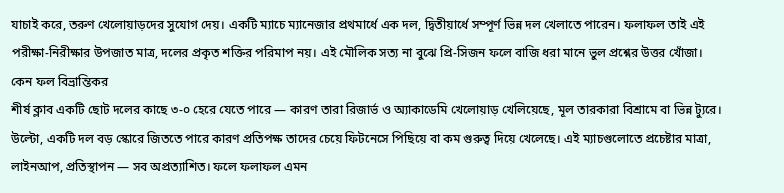যাচাই করে, তরুণ খেলোয়াড়দের সুযোগ দেয়। একটি ম্যাচে ম্যানেজার প্রথমার্ধে এক দল, দ্বিতীয়ার্ধে সম্পূর্ণ ভিন্ন দল খেলাতে পারেন। ফলাফল তাই এই পরীক্ষা-নিরীক্ষার উপজাত মাত্র, দলের প্রকৃত শক্তির পরিমাপ নয়। এই মৌলিক সত্য না বুঝে প্রি-সিজন ফলে বাজি ধরা মানে ভুল প্রশ্নের উত্তর খোঁজা।
কেন ফল বিভ্রান্তিকর
শীর্ষ ক্লাব একটি ছোট দলের কাছে ৩-০ হেরে যেতে পারে — কারণ তারা রিজার্ভ ও অ্যাকাডেমি খেলোয়াড় খেলিয়েছে, মূল তারকারা বিশ্রামে বা ভিন্ন ট্যুরে। উল্টো, একটি দল বড় স্কোরে জিততে পারে কারণ প্রতিপক্ষ তাদের চেয়ে ফিটনেসে পিছিয়ে বা কম গুরুত্ব দিয়ে খেলেছে। এই ম্যাচগুলোতে প্রচেষ্টার মাত্রা, লাইনআপ, প্রতিস্থাপন — সব অপ্রত্যাশিত। ফলে ফলাফল এমন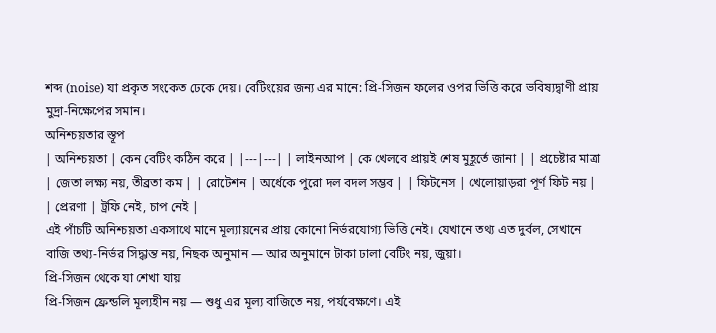শব্দ (noise) যা প্রকৃত সংকেত ঢেকে দেয়। বেটিংয়ের জন্য এর মানে: প্রি-সিজন ফলের ওপর ভিত্তি করে ভবিষ্যদ্বাণী প্রায় মুদ্রা-নিক্ষেপের সমান।
অনিশ্চয়তার স্তূপ
| অনিশ্চয়তা | কেন বেটিং কঠিন করে | |---|---| | লাইনআপ | কে খেলবে প্রায়ই শেষ মুহূর্তে জানা | | প্রচেষ্টার মাত্রা | জেতা লক্ষ্য নয়, তীব্রতা কম | | রোটেশন | অর্ধেকে পুরো দল বদল সম্ভব | | ফিটনেস | খেলোয়াড়রা পূর্ণ ফিট নয় | | প্রেরণা | ট্রফি নেই, চাপ নেই |
এই পাঁচটি অনিশ্চয়তা একসাথে মানে মূল্যায়নের প্রায় কোনো নির্ভরযোগ্য ভিত্তি নেই। যেখানে তথ্য এত দুর্বল, সেখানে বাজি তথ্য-নির্ভর সিদ্ধান্ত নয়, নিছক অনুমান — আর অনুমানে টাকা ঢালা বেটিং নয়, জুয়া।
প্রি-সিজন থেকে যা শেখা যায়
প্রি-সিজন ফ্রেন্ডলি মূল্যহীন নয় — শুধু এর মূল্য বাজিতে নয়, পর্যবেক্ষণে। এই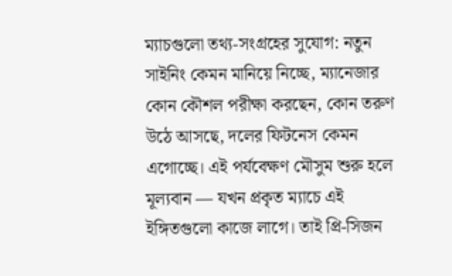ম্যাচগুলো তথ্য-সংগ্রহের সুযোগ: নতুন সাইনিং কেমন মানিয়ে নিচ্ছে, ম্যানেজার কোন কৌশল পরীক্ষা করছেন, কোন তরুণ উঠে আসছে, দলের ফিটনেস কেমন এগোচ্ছে। এই পর্যবেক্ষণ মৌসুম শুরু হলে মূল্যবান — যখন প্রকৃত ম্যাচে এই ইঙ্গিতগুলো কাজে লাগে। তাই প্রি-সিজন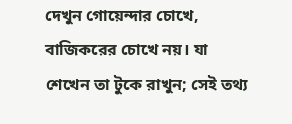দেখুন গোয়েন্দার চোখে, বাজিকরের চোখে নয়। যা শেখেন তা টুকে রাখুন; সেই তথ্য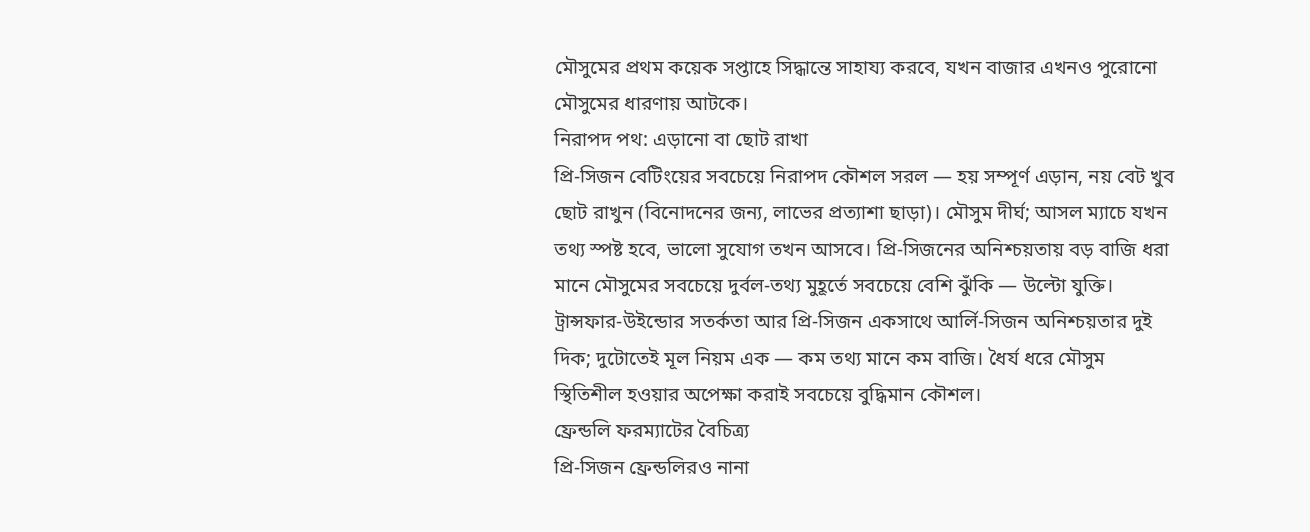মৌসুমের প্রথম কয়েক সপ্তাহে সিদ্ধান্তে সাহায্য করবে, যখন বাজার এখনও পুরোনো মৌসুমের ধারণায় আটকে।
নিরাপদ পথ: এড়ানো বা ছোট রাখা
প্রি-সিজন বেটিংয়ের সবচেয়ে নিরাপদ কৌশল সরল — হয় সম্পূর্ণ এড়ান, নয় বেট খুব ছোট রাখুন (বিনোদনের জন্য, লাভের প্রত্যাশা ছাড়া)। মৌসুম দীর্ঘ; আসল ম্যাচে যখন তথ্য স্পষ্ট হবে, ভালো সুযোগ তখন আসবে। প্রি-সিজনের অনিশ্চয়তায় বড় বাজি ধরা মানে মৌসুমের সবচেয়ে দুর্বল-তথ্য মুহূর্তে সবচেয়ে বেশি ঝুঁকি — উল্টো যুক্তি। ট্রান্সফার-উইন্ডোর সতর্কতা আর প্রি-সিজন একসাথে আর্লি-সিজন অনিশ্চয়তার দুই দিক; দুটোতেই মূল নিয়ম এক — কম তথ্য মানে কম বাজি। ধৈর্য ধরে মৌসুম স্থিতিশীল হওয়ার অপেক্ষা করাই সবচেয়ে বুদ্ধিমান কৌশল।
ফ্রেন্ডলি ফরম্যাটের বৈচিত্র্য
প্রি-সিজন ফ্রেন্ডলিরও নানা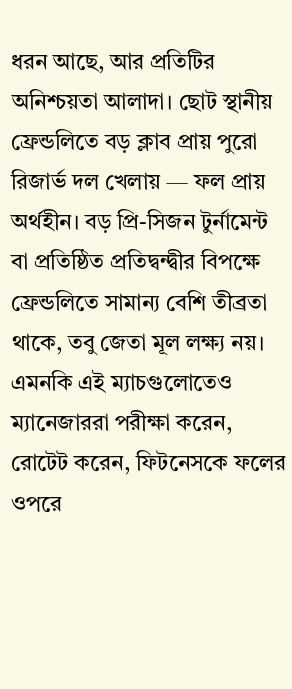ধরন আছে, আর প্রতিটির অনিশ্চয়তা আলাদা। ছোট স্থানীয় ফ্রেন্ডলিতে বড় ক্লাব প্রায় পুরো রিজার্ভ দল খেলায় — ফল প্রায় অর্থহীন। বড় প্রি-সিজন টুর্নামেন্ট বা প্রতিষ্ঠিত প্রতিদ্বন্দ্বীর বিপক্ষে ফ্রেন্ডলিতে সামান্য বেশি তীব্রতা থাকে, তবু জেতা মূল লক্ষ্য নয়। এমনকি এই ম্যাচগুলোতেও ম্যানেজাররা পরীক্ষা করেন, রোটেট করেন, ফিটনেসকে ফলের ওপরে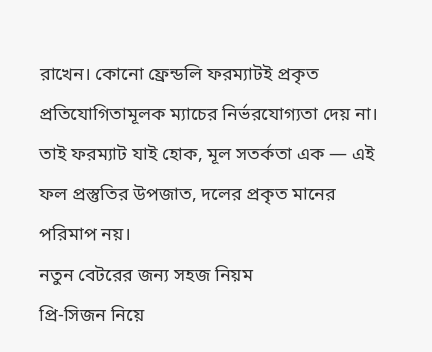রাখেন। কোনো ফ্রেন্ডলি ফরম্যাটই প্রকৃত প্রতিযোগিতামূলক ম্যাচের নির্ভরযোগ্যতা দেয় না। তাই ফরম্যাট যাই হোক, মূল সতর্কতা এক — এই ফল প্রস্তুতির উপজাত, দলের প্রকৃত মানের পরিমাপ নয়।
নতুন বেটরের জন্য সহজ নিয়ম
প্রি-সিজন নিয়ে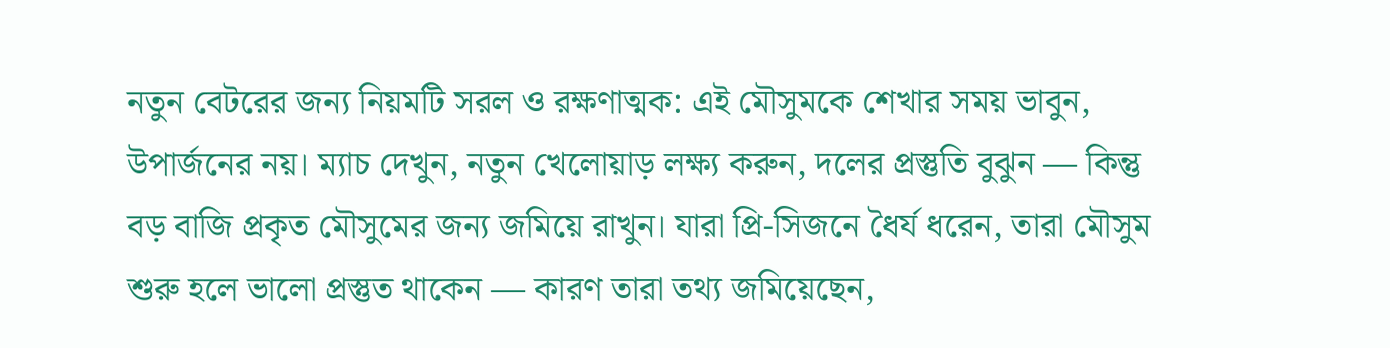নতুন বেটরের জন্য নিয়মটি সরল ও রক্ষণাত্মক: এই মৌসুমকে শেখার সময় ভাবুন, উপার্জনের নয়। ম্যাচ দেখুন, নতুন খেলোয়াড় লক্ষ্য করুন, দলের প্রস্তুতি বুঝুন — কিন্তু বড় বাজি প্রকৃত মৌসুমের জন্য জমিয়ে রাখুন। যারা প্রি-সিজনে ধৈর্য ধরেন, তারা মৌসুম শুরু হলে ভালো প্রস্তুত থাকেন — কারণ তারা তথ্য জমিয়েছেন,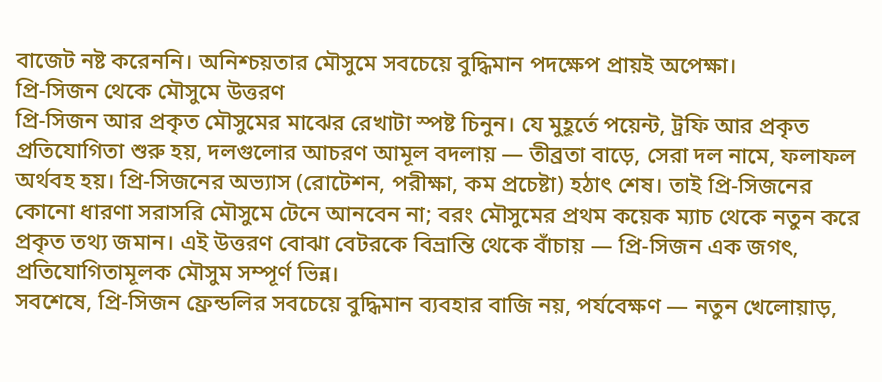বাজেট নষ্ট করেননি। অনিশ্চয়তার মৌসুমে সবচেয়ে বুদ্ধিমান পদক্ষেপ প্রায়ই অপেক্ষা।
প্রি-সিজন থেকে মৌসুমে উত্তরণ
প্রি-সিজন আর প্রকৃত মৌসুমের মাঝের রেখাটা স্পষ্ট চিনুন। যে মুহূর্তে পয়েন্ট, ট্রফি আর প্রকৃত প্রতিযোগিতা শুরু হয়, দলগুলোর আচরণ আমূল বদলায় — তীব্রতা বাড়ে, সেরা দল নামে, ফলাফল অর্থবহ হয়। প্রি-সিজনের অভ্যাস (রোটেশন, পরীক্ষা, কম প্রচেষ্টা) হঠাৎ শেষ। তাই প্রি-সিজনের কোনো ধারণা সরাসরি মৌসুমে টেনে আনবেন না; বরং মৌসুমের প্রথম কয়েক ম্যাচ থেকে নতুন করে প্রকৃত তথ্য জমান। এই উত্তরণ বোঝা বেটরকে বিভ্রান্তি থেকে বাঁচায় — প্রি-সিজন এক জগৎ, প্রতিযোগিতামূলক মৌসুম সম্পূর্ণ ভিন্ন।
সবশেষে, প্রি-সিজন ফ্রেন্ডলির সবচেয়ে বুদ্ধিমান ব্যবহার বাজি নয়, পর্যবেক্ষণ — নতুন খেলোয়াড়,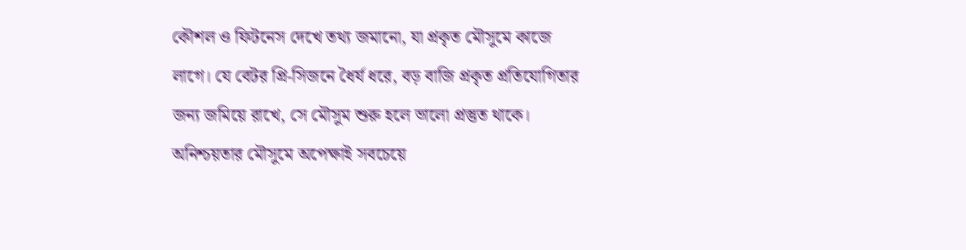কৌশল ও ফিটনেস দেখে তথ্য জমানো, যা প্রকৃত মৌসুমে কাজে লাগে। যে বেটর প্রি-সিজনে ধৈর্য ধরে, বড় বাজি প্রকৃত প্রতিযোগিতার জন্য জমিয়ে রাখে, সে মৌসুম শুরু হলে ভালো প্রস্তুত থাকে। অনিশ্চয়তার মৌসুমে অপেক্ষাই সবচেয়ে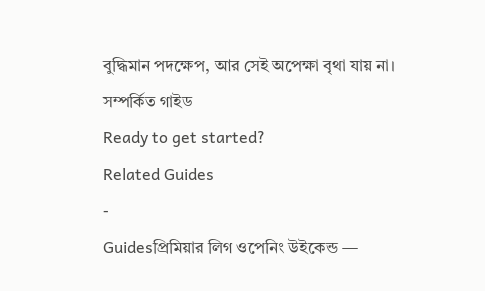বুদ্ধিমান পদক্ষেপ, আর সেই অপেক্ষা বৃথা যায় না।
সম্পর্কিত গাইড
Ready to get started?
Related Guides
-
Guidesপ্রিমিয়ার লিগ ওপেনিং উইকেন্ড —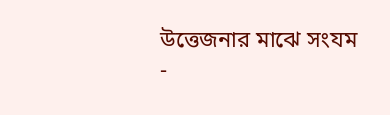উত্তেজনার মাঝে সংযম
-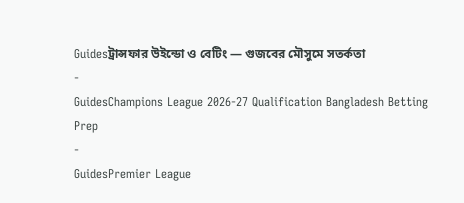Guidesট্রান্সফার উইন্ডো ও বেটিং — গুজবের মৌসুমে সতর্কতা
-
GuidesChampions League 2026-27 Qualification Bangladesh Betting Prep
-
GuidesPremier League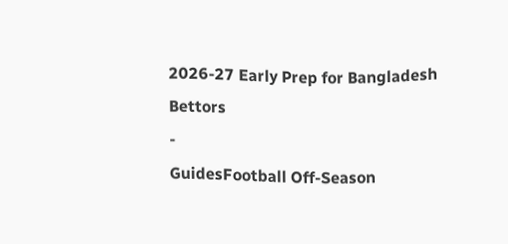2026-27 Early Prep for Bangladesh Bettors
-
GuidesFootball Off-Season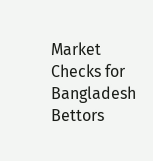Market Checks for Bangladesh Bettors